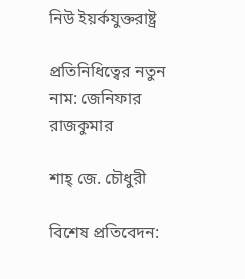নিউ ইয়র্কযুক্তরাষ্ট্র

প্রতিনিধিত্বের নতুন নাম: জেনিফার রাজকুমার

শাহ্ জে. চৌধুরী

বিশেষ প্রতিবেদন: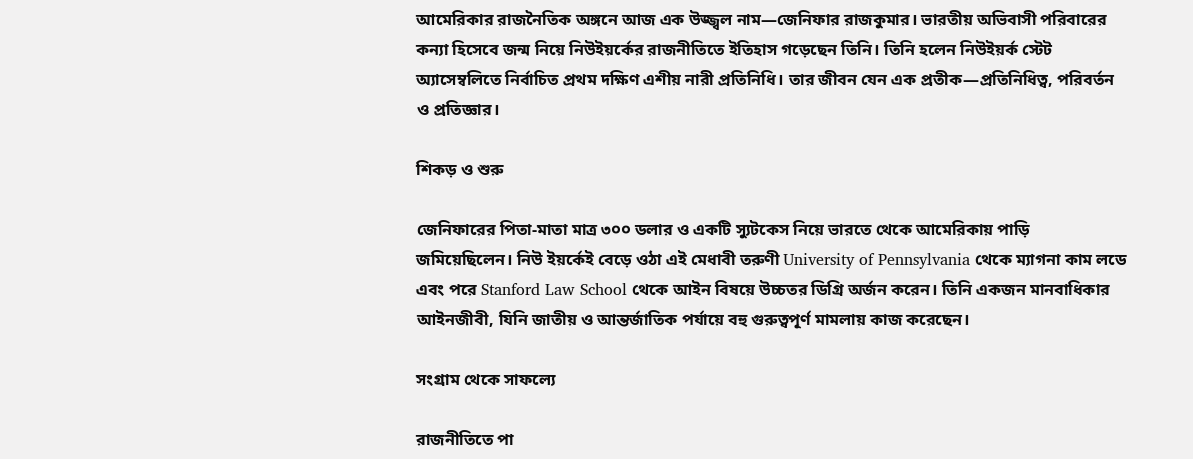আমেরিকার রাজনৈতিক অঙ্গনে আজ এক উজ্জ্বল নাম—জেনিফার রাজকুমার। ভারতীয় অভিবাসী পরিবারের কন্যা হিসেবে জন্ম নিয়ে নিউইয়র্কের রাজনীতিতে ইতিহাস গড়েছেন তিনি। তিনি হলেন নিউইয়র্ক স্টেট অ্যাসেম্বলিতে নির্বাচিত প্রথম দক্ষিণ এশীয় নারী প্রতিনিধি। তার জীবন যেন এক প্রতীক—প্রতিনিধিত্ব, পরিবর্তন ও প্রতিজ্ঞার।

শিকড় ও শুরু

জেনিফারের পিতা-মাতা মাত্র ৩০০ ডলার ও একটি স্যুটকেস নিয়ে ভারতে থেকে আমেরিকায় পাড়ি জমিয়েছিলেন। নিউ ইয়র্কেই বেড়ে ওঠা এই মেধাবী তরুণী University of Pennsylvania থেকে ম্যাগনা কাম লডে এবং পরে Stanford Law School থেকে আইন বিষয়ে উচ্চতর ডিগ্রি অর্জন করেন। তিনি একজন মানবাধিকার আইনজীবী, যিনি জাতীয় ও আন্তর্জাতিক পর্যায়ে বহু গুরুত্বপূর্ণ মামলায় কাজ করেছেন।

সংগ্রাম থেকে সাফল্যে

রাজনীতিতে পা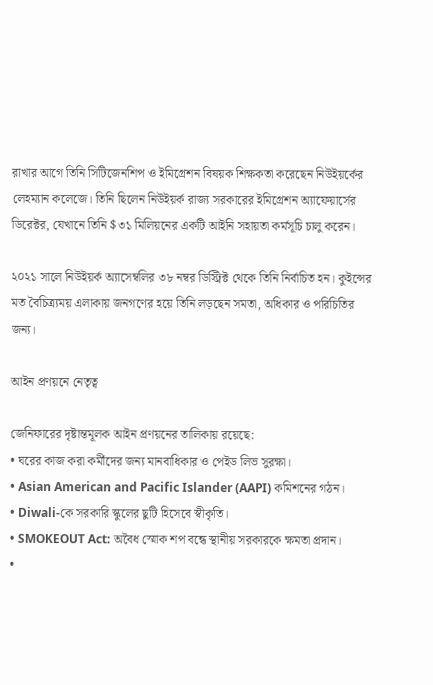রাখার আগে তিনি সিটিজেনশিপ ও ইমিগ্রেশন বিষয়ক শিক্ষকতা করেছেন নিউইয়র্কের লেহম্যান কলেজে। তিনি ছিলেন নিউইয়র্ক রাজ্য সরকারের ইমিগ্রেশন অ্যাফেয়ার্সের ডিরেক্টর, যেখানে তিনি $৩১ মিলিয়নের একটি আইনি সহায়তা কর্মসূচি চালু করেন।

২০২১ সালে নিউইয়র্ক অ্যাসেম্বলির ৩৮ নম্বর ডিস্ট্রিক্ট থেকে তিনি নির্বাচিত হন। কুইন্সের মত বৈচিত্র্যময় এলাকায় জনগণের হয়ে তিনি লড়ছেন সমতা, অধিকার ও পরিচিতির জন্য।

আইন প্রণয়নে নেতৃত্ব

জেনিফারের দৃষ্টান্তমূলক আইন প্রণয়নের তালিকায় রয়েছে:
• ঘরের কাজ করা কর্মীদের জন্য মানবাধিকার ও পেইড লিভ সুরক্ষা।
• Asian American and Pacific Islander (AAPI) কমিশনের গঠন।
• Diwali-কে সরকারি স্কুলের ছুটি হিসেবে স্বীকৃতি।
• SMOKEOUT Act: অবৈধ স্মোক শপ বন্ধে স্থানীয় সরকারকে ক্ষমতা প্রদান।
•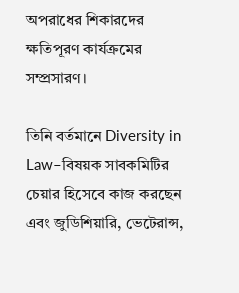অপরাধের শিকারদের ক্ষতিপূরণ কার্যক্রমের সম্প্রসারণ।

তিনি বর্তমানে Diversity in Law–বিষয়ক সাবকমিটির চেয়ার হিসেবে কাজ করছেন এবং জুডিশিয়ারি, ভেটেরান্স,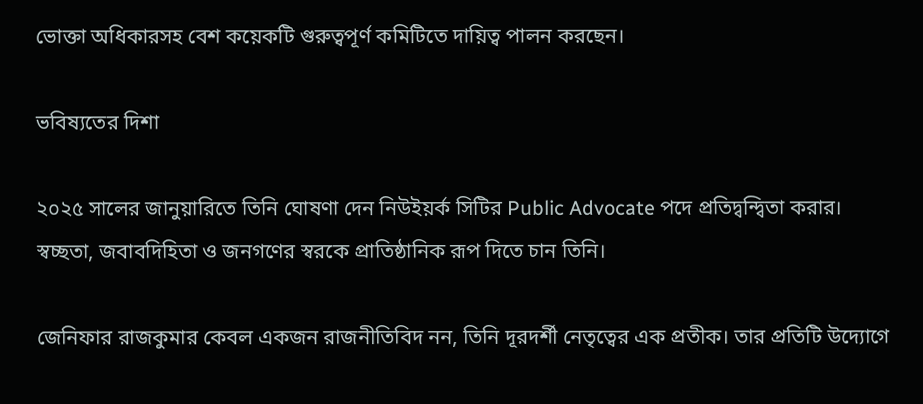ভোক্তা অধিকারসহ বেশ কয়েকটি গুরুত্বপূর্ণ কমিটিতে দায়িত্ব পালন করছেন।

ভবিষ্যতের দিশা

২০২৫ সালের জানুয়ারিতে তিনি ঘোষণা দেন নিউইয়র্ক সিটির Public Advocate পদে প্রতিদ্বন্দ্বিতা করার। স্বচ্ছতা, জবাবদিহিতা ও জনগণের স্বরকে প্রাতিষ্ঠানিক রূপ দিতে চান তিনি।

জেনিফার রাজকুমার কেবল একজন রাজনীতিবিদ নন, তিনি দূরদর্শী নেতৃত্বের এক প্রতীক। তার প্রতিটি উদ্যোগে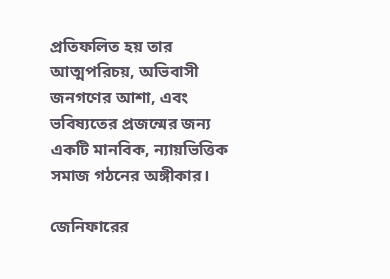প্রতিফলিত হয় তার আত্মপরিচয়, অভিবাসী জনগণের আশা, এবং ভবিষ্যতের প্রজন্মের জন্য একটি মানবিক, ন্যায়ভিত্তিক সমাজ গঠনের অঙ্গীকার।

জেনিফারের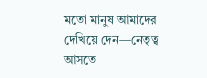মতো মানুষ আমাদের দেখিয়ে দেন—নেতৃত্ব আসতে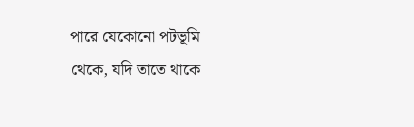পারে যেকোনো পটভূমি থেকে, যদি তাতে থাকে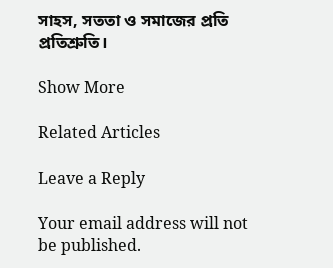সাহস, সততা ও সমাজের প্রতি প্রতিশ্রুতি।

Show More

Related Articles

Leave a Reply

Your email address will not be published.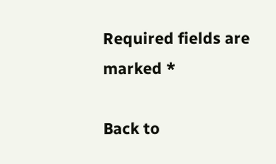Required fields are marked *

Back to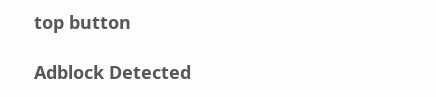top button

Adblock Detected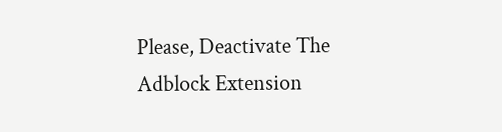Please, Deactivate The Adblock Extension